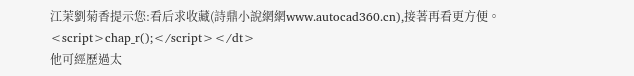江茉劉菊香提示您:看后求收藏(詩鼎小說網網www.autocad360.cn),接著再看更方便。
<script>chap_r();</script></dt>
他可經歷過太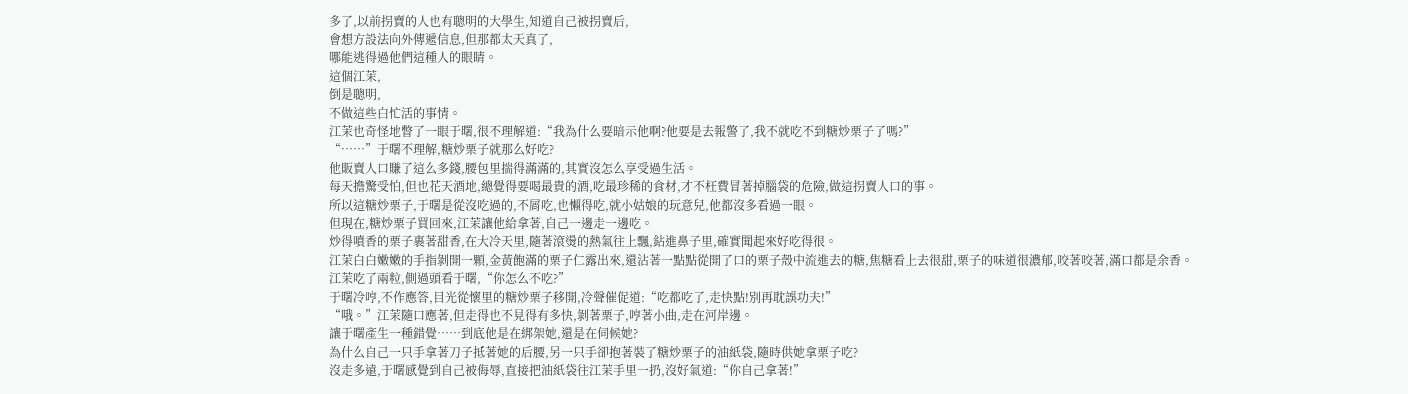多了,以前拐賣的人也有聰明的大學生,知道自己被拐賣后,
會想方設法向外傳遞信息,但那都太天真了,
哪能逃得過他們這種人的眼睛。
這個江茉,
倒是聰明,
不做這些白忙活的事情。
江茉也奇怪地瞥了一眼于曙,很不理解道:“我為什么要暗示他啊?他要是去報警了,我不就吃不到糖炒栗子了嗎?”
“……”于曙不理解,糖炒栗子就那么好吃?
他販賣人口賺了這么多錢,腰包里揣得滿滿的,其實沒怎么享受過生活。
每天擔驚受怕,但也花天酒地,總覺得要喝最貴的酒,吃最珍稀的食材,才不枉費冒著掉腦袋的危險,做這拐賣人口的事。
所以這糖炒栗子,于曙是從沒吃過的,不屑吃,也懶得吃,就小姑娘的玩意兒,他都沒多看過一眼。
但現在,糖炒栗子買回來,江茉讓他給拿著,自己一邊走一邊吃。
炒得噴香的栗子裹著甜香,在大冷天里,隨著滾燙的熱氣往上飄,鉆進鼻子里,確實聞起來好吃得很。
江茉白白嫩嫩的手指剝開一顆,金黃飽滿的栗子仁露出來,還沾著一點點從開了口的栗子殼中流進去的糖,焦糖看上去很甜,栗子的味道很濃郁,咬著咬著,滿口都是余香。
江茉吃了兩粒,側過頭看于曙,“你怎么不吃?”
于曙冷哼,不作應答,目光從懷里的糖炒栗子移開,冷聲催促道:“吃都吃了,走快點!別再耽誤功夫!”
“哦。”江茉隨口應著,但走得也不見得有多快,剝著栗子,哼著小曲,走在河岸邊。
讓于曙產生一種錯覺……到底他是在綁架她,還是在伺候她?
為什么自己一只手拿著刀子抵著她的后腰,另一只手卻抱著裝了糖炒栗子的油紙袋,隨時供她拿栗子吃?
沒走多遠,于曙感覺到自己被侮辱,直接把油紙袋往江茉手里一扔,沒好氣道:“你自己拿著!”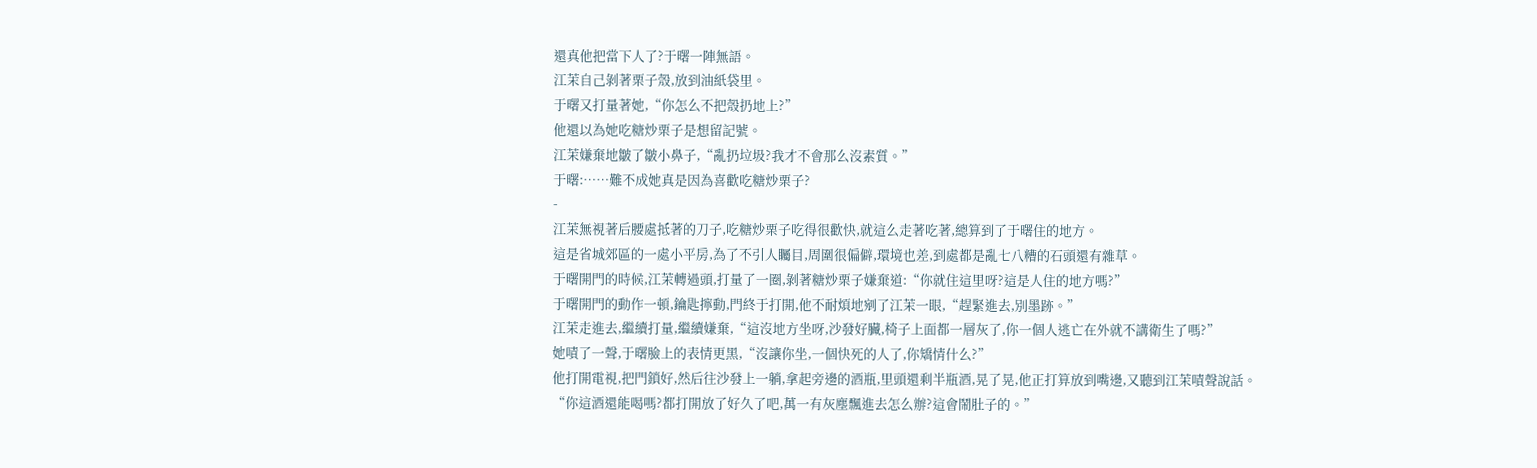還真他把當下人了?于曙一陣無語。
江茉自己剝著栗子殼,放到油紙袋里。
于曙又打量著她,“你怎么不把殼扔地上?”
他還以為她吃糖炒栗子是想留記號。
江茉嫌棄地皺了皺小鼻子,“亂扔垃圾?我才不會那么沒素質。”
于曙:……難不成她真是因為喜歡吃糖炒栗子?
-
江茉無視著后腰處抵著的刀子,吃糖炒栗子吃得很歡快,就這么走著吃著,總算到了于曙住的地方。
這是省城郊區的一處小平房,為了不引人矚目,周圍很偏僻,環境也差,到處都是亂七八糟的石頭還有雜草。
于曙開門的時候,江茉轉過頭,打量了一圈,剝著糖炒栗子嫌棄道:“你就住這里呀?這是人住的地方嗎?”
于曙開門的動作一頓,鑰匙擰動,門終于打開,他不耐煩地剜了江茉一眼,“趕緊進去,別墨跡。”
江茉走進去,繼續打量,繼續嫌棄,“這沒地方坐呀,沙發好臟,椅子上面都一層灰了,你一個人逃亡在外就不講衛生了嗎?”
她嘖了一聲,于曙臉上的表情更黑,“沒讓你坐,一個快死的人了,你矯情什么?”
他打開電視,把門鎖好,然后往沙發上一躺,拿起旁邊的酒瓶,里頭還剩半瓶酒,晃了晃,他正打算放到嘴邊,又聽到江茉嘖聲說話。
“你這酒還能喝嗎?都打開放了好久了吧,萬一有灰塵飄進去怎么辦?這會鬧肚子的。”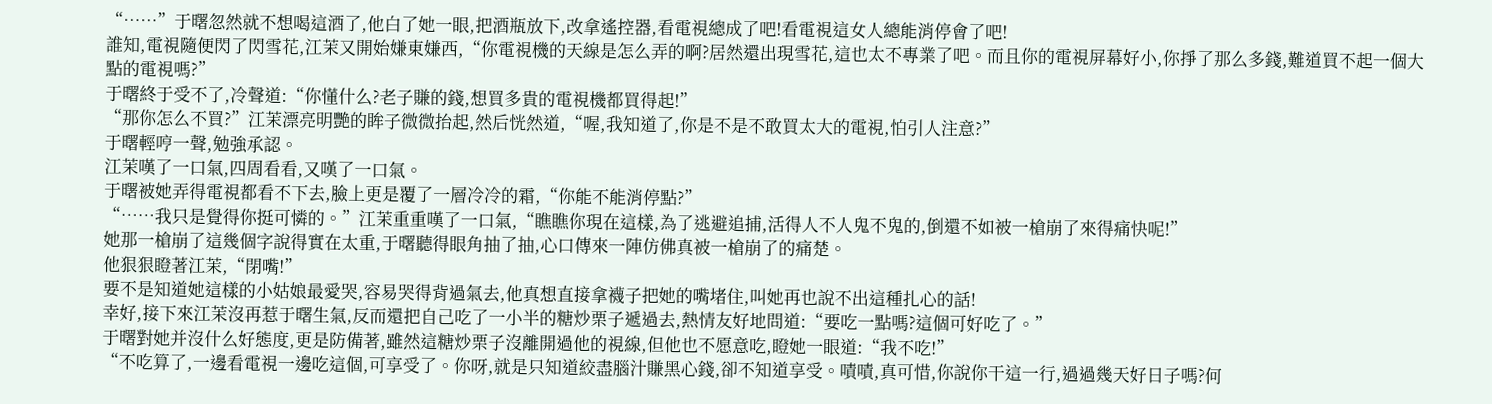“……”于曙忽然就不想喝這酒了,他白了她一眼,把酒瓶放下,改拿遙控器,看電視總成了吧!看電視這女人總能消停會了吧!
誰知,電視隨便閃了閃雪花,江茉又開始嫌東嫌西,“你電視機的天線是怎么弄的啊?居然還出現雪花,這也太不專業了吧。而且你的電視屏幕好小,你掙了那么多錢,難道買不起一個大點的電視嗎?”
于曙終于受不了,冷聲道:“你懂什么?老子賺的錢,想買多貴的電視機都買得起!”
“那你怎么不買?”江茉漂亮明艷的眸子微微抬起,然后恍然道,“喔,我知道了,你是不是不敢買太大的電視,怕引人注意?”
于曙輕哼一聲,勉強承認。
江茉嘆了一口氣,四周看看,又嘆了一口氣。
于曙被她弄得電視都看不下去,臉上更是覆了一層冷冷的霜,“你能不能消停點?”
“……我只是覺得你挺可憐的。”江茉重重嘆了一口氣,“瞧瞧你現在這樣,為了逃避追捕,活得人不人鬼不鬼的,倒還不如被一槍崩了來得痛快呢!”
她那一槍崩了這幾個字說得實在太重,于曙聽得眼角抽了抽,心口傳來一陣仿佛真被一槍崩了的痛楚。
他狠狠瞪著江茉,“閉嘴!”
要不是知道她這樣的小姑娘最愛哭,容易哭得背過氣去,他真想直接拿襪子把她的嘴堵住,叫她再也說不出這種扎心的話!
幸好,接下來江茉沒再惹于曙生氣,反而還把自己吃了一小半的糖炒栗子遞過去,熱情友好地問道:“要吃一點嗎?這個可好吃了。”
于曙對她并沒什么好態度,更是防備著,雖然這糖炒栗子沒離開過他的視線,但他也不愿意吃,瞪她一眼道:“我不吃!”
“不吃算了,一邊看電視一邊吃這個,可享受了。你呀,就是只知道絞盡腦汁賺黑心錢,卻不知道享受。嘖嘖,真可惜,你說你干這一行,過過幾天好日子嗎?何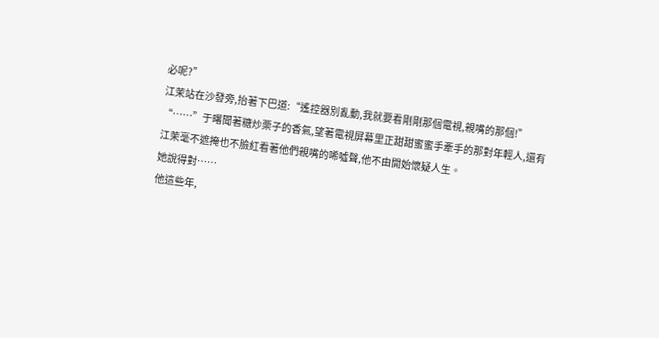必呢?”
江茉站在沙發旁,抬著下巴道:“遙控器別亂動,我就要看剛剛那個電視,親嘴的那個!”
“……”于曙聞著糖炒栗子的香氣,望著電視屏幕里正甜甜蜜蜜手牽手的那對年輕人,還有江茉毫不遮掩也不臉紅看著他們親嘴的唏噓聲,他不由開始懷疑人生。
她說得對……
他這些年,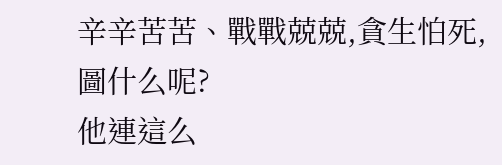辛辛苦苦、戰戰兢兢,貪生怕死,圖什么呢?
他連這么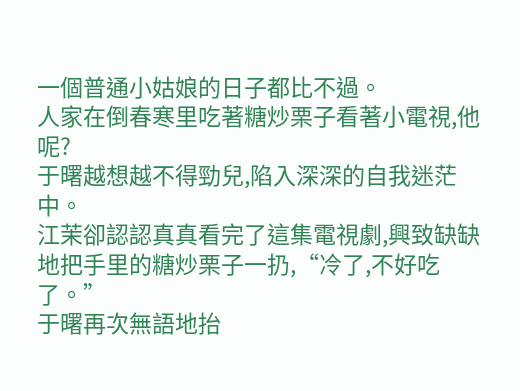一個普通小姑娘的日子都比不過。
人家在倒春寒里吃著糖炒栗子看著小電視,他呢?
于曙越想越不得勁兒,陷入深深的自我迷茫中。
江茉卻認認真真看完了這集電視劇,興致缺缺地把手里的糖炒栗子一扔,“冷了,不好吃了。”
于曙再次無語地抬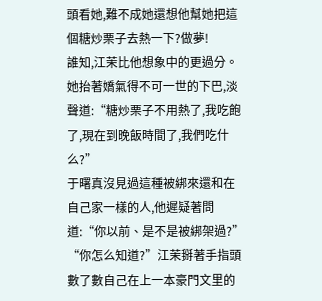頭看她,難不成她還想他幫她把這個糖炒栗子去熱一下?做夢!
誰知,江茉比他想象中的更過分。
她抬著嬌氣得不可一世的下巴,淡聲道:“糖炒栗子不用熱了,我吃飽了,現在到晚飯時間了,我們吃什么?”
于曙真沒見過這種被綁來還和在自己家一樣的人,他遲疑著問道:“你以前、是不是被綁架過?”
“你怎么知道?”江茉掰著手指頭數了數自己在上一本豪門文里的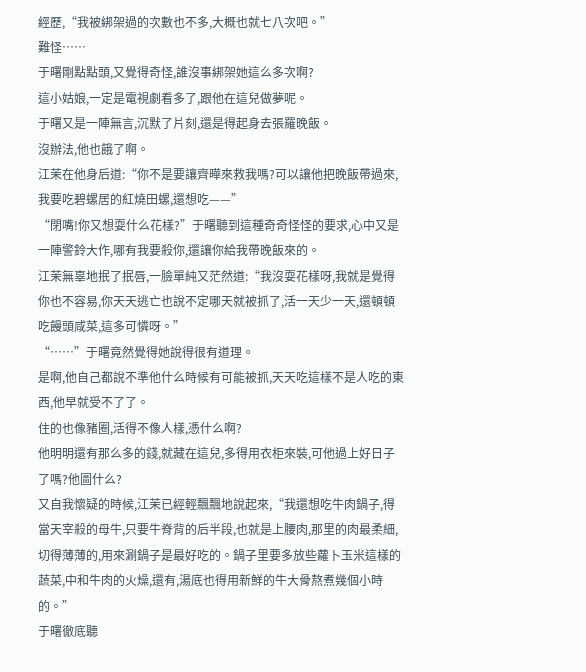經歷,“我被綁架過的次數也不多,大概也就七八次吧。”
難怪……
于曙剛點點頭,又覺得奇怪,誰沒事綁架她這么多次啊?
這小姑娘,一定是電視劇看多了,跟他在這兒做夢呢。
于曙又是一陣無言,沉默了片刻,還是得起身去張羅晚飯。
沒辦法,他也餓了啊。
江茉在他身后道:“你不是要讓齊曄來救我嗎?可以讓他把晚飯帶過來,我要吃碧螺居的紅燒田螺,還想吃——”
“閉嘴!你又想耍什么花樣?”于曙聽到這種奇奇怪怪的要求,心中又是一陣警鈴大作,哪有我要殺你,還讓你給我帶晚飯來的。
江茉無辜地抿了抿唇,一臉單純又茫然道:“我沒耍花樣呀,我就是覺得你也不容易,你天天逃亡也說不定哪天就被抓了,活一天少一天,還頓頓吃饅頭咸菜,這多可憐呀。”
“……”于曙竟然覺得她說得很有道理。
是啊,他自己都說不準他什么時候有可能被抓,天天吃這樣不是人吃的東西,他早就受不了了。
住的也像豬圈,活得不像人樣,憑什么啊?
他明明還有那么多的錢,就藏在這兒,多得用衣柜來裝,可他過上好日子了嗎?他圖什么?
又自我懷疑的時候,江茉已經輕飄飄地說起來,“我還想吃牛肉鍋子,得當天宰殺的母牛,只要牛脊背的后半段,也就是上腰肉,那里的肉最柔細,切得薄薄的,用來涮鍋子是最好吃的。鍋子里要多放些蘿卜玉米這樣的蔬菜,中和牛肉的火燥,還有,湯底也得用新鮮的牛大骨熬煮幾個小時的。”
于曙徹底聽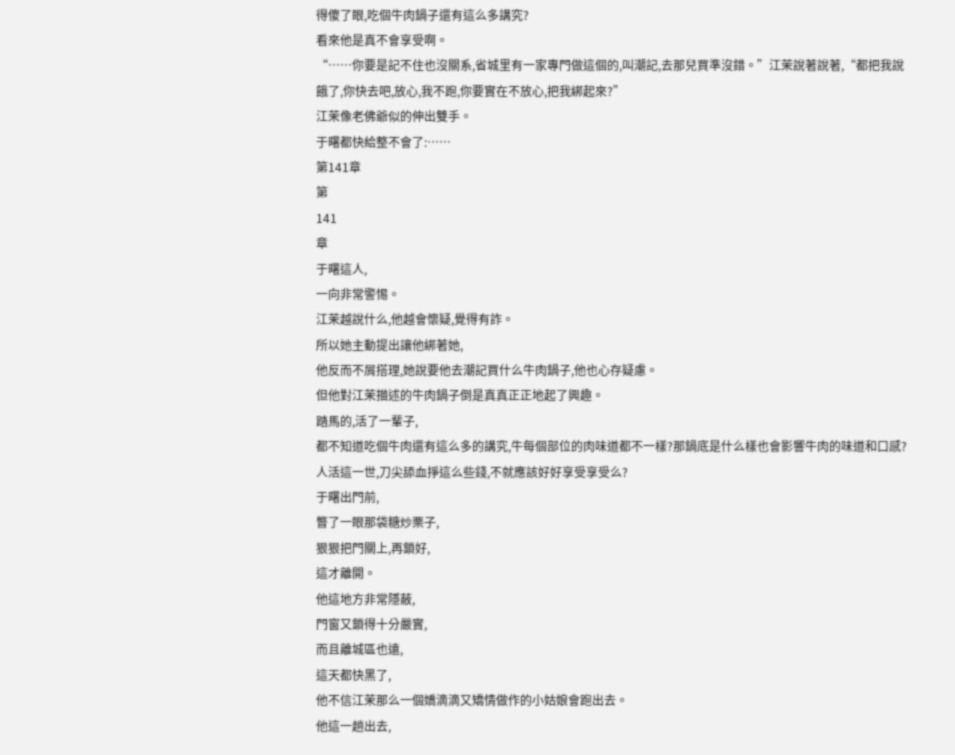得傻了眼,吃個牛肉鍋子還有這么多講究?
看來他是真不會享受啊。
“……你要是記不住也沒關系,省城里有一家專門做這個的,叫潮記,去那兒買準沒錯。”江茉說著說著,“都把我說餓了,你快去吧,放心,我不跑,你要實在不放心,把我綁起來?”
江茉像老佛爺似的伸出雙手。
于曙都快給整不會了:……
第141章
第
141
章
于曙這人,
一向非常警惕。
江茉越說什么,他越會懷疑,覺得有詐。
所以她主動提出讓他綁著她,
他反而不屑搭理,她說要他去潮記買什么牛肉鍋子,他也心存疑慮。
但他對江茉描述的牛肉鍋子倒是真真正正地起了興趣。
踏馬的,活了一輩子,
都不知道吃個牛肉還有這么多的講究,牛每個部位的肉味道都不一樣?那鍋底是什么樣也會影響牛肉的味道和口感?
人活這一世,刀尖舔血掙這么些錢,不就應該好好享受享受么?
于曙出門前,
瞥了一眼那袋糖炒栗子,
狠狠把門關上,再鎖好,
這才離開。
他這地方非常隱蔽,
門窗又鎖得十分嚴實,
而且離城區也遠,
這天都快黑了,
他不信江茉那么一個嬌滴滴又矯情做作的小姑娘會跑出去。
他這一趟出去,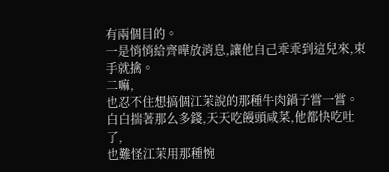有兩個目的。
一是悄悄給齊曄放消息,讓他自己乖乖到這兒來,束手就擒。
二嘛,
也忍不住想搞個江茉說的那種牛肉鍋子嘗一嘗。
白白揣著那么多錢,天天吃饅頭咸菜,他都快吃吐了,
也難怪江茉用那種惋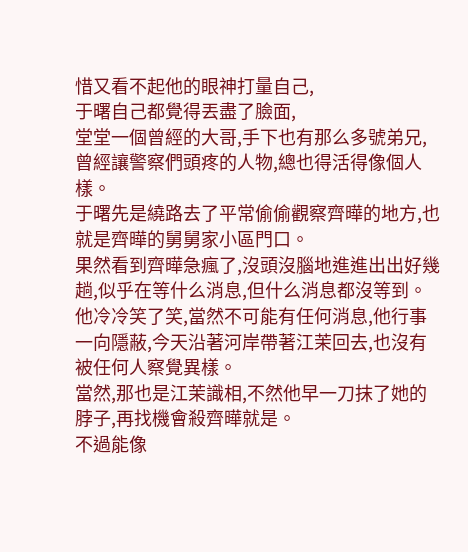惜又看不起他的眼神打量自己,
于曙自己都覺得丟盡了臉面,
堂堂一個曾經的大哥,手下也有那么多號弟兄,曾經讓警察們頭疼的人物,總也得活得像個人樣。
于曙先是繞路去了平常偷偷觀察齊曄的地方,也就是齊曄的舅舅家小區門口。
果然看到齊曄急瘋了,沒頭沒腦地進進出出好幾趟,似乎在等什么消息,但什么消息都沒等到。
他冷冷笑了笑,當然不可能有任何消息,他行事一向隱蔽,今天沿著河岸帶著江茉回去,也沒有被任何人察覺異樣。
當然,那也是江茉識相,不然他早一刀抹了她的脖子,再找機會殺齊曄就是。
不過能像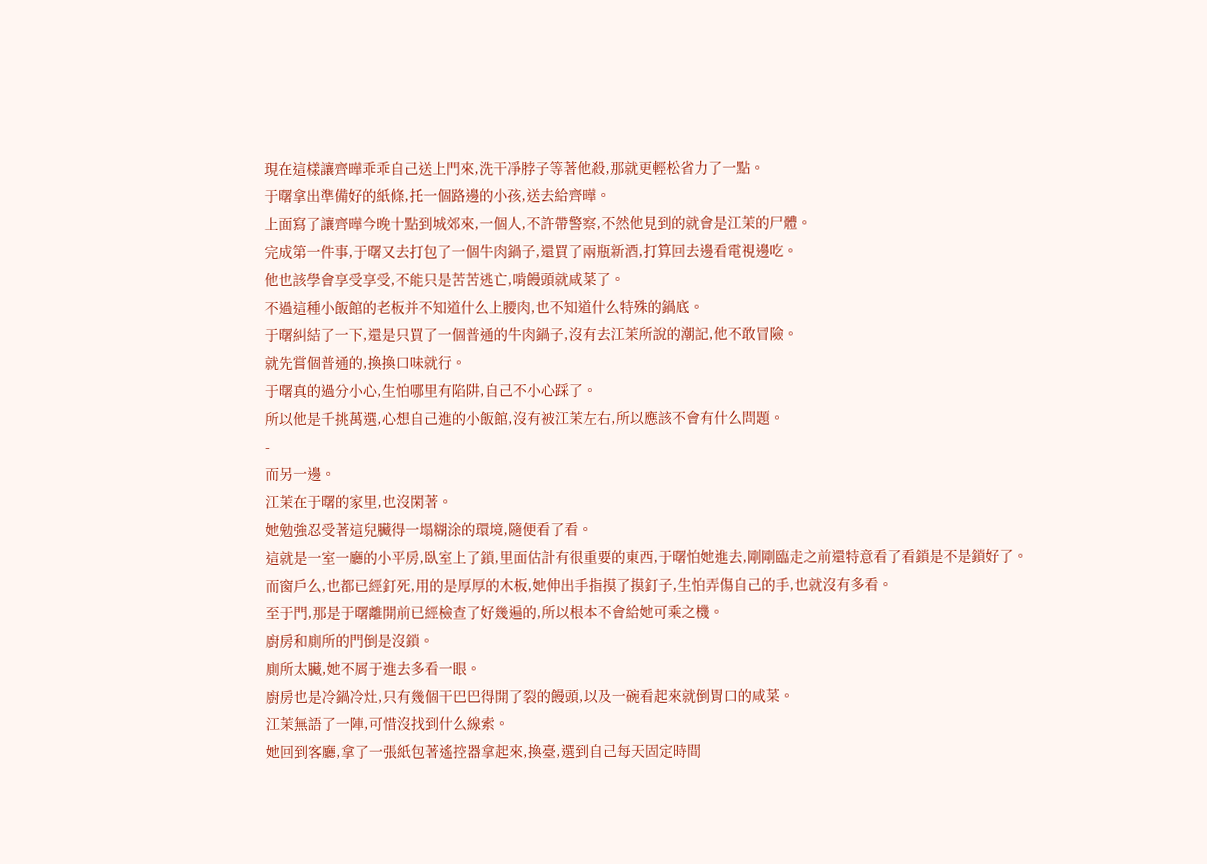現在這樣讓齊曄乖乖自己送上門來,洗干凈脖子等著他殺,那就更輕松省力了一點。
于曙拿出準備好的紙條,托一個路邊的小孩,送去給齊曄。
上面寫了讓齊曄今晚十點到城郊來,一個人,不許帶警察,不然他見到的就會是江茉的尸體。
完成第一件事,于曙又去打包了一個牛肉鍋子,還買了兩瓶新酒,打算回去邊看電視邊吃。
他也該學會享受享受,不能只是苦苦逃亡,啃饅頭就咸菜了。
不過這種小飯館的老板并不知道什么上腰肉,也不知道什么特殊的鍋底。
于曙糾結了一下,還是只買了一個普通的牛肉鍋子,沒有去江茉所說的潮記,他不敢冒險。
就先嘗個普通的,換換口味就行。
于曙真的過分小心,生怕哪里有陷阱,自己不小心踩了。
所以他是千挑萬選,心想自己進的小飯館,沒有被江茉左右,所以應該不會有什么問題。
-
而另一邊。
江茉在于曙的家里,也沒閑著。
她勉強忍受著這兒臟得一塌糊涂的環境,隨便看了看。
這就是一室一廳的小平房,臥室上了鎖,里面估計有很重要的東西,于曙怕她進去,剛剛臨走之前還特意看了看鎖是不是鎖好了。
而窗戶么,也都已經釘死,用的是厚厚的木板,她伸出手指摸了摸釘子,生怕弄傷自己的手,也就沒有多看。
至于門,那是于曙離開前已經檢查了好幾遍的,所以根本不會給她可乘之機。
廚房和廁所的門倒是沒鎖。
廁所太臟,她不屑于進去多看一眼。
廚房也是冷鍋冷灶,只有幾個干巴巴得開了裂的饅頭,以及一碗看起來就倒胃口的咸菜。
江茉無語了一陣,可惜沒找到什么線索。
她回到客廳,拿了一張紙包著遙控器拿起來,換臺,選到自己每天固定時間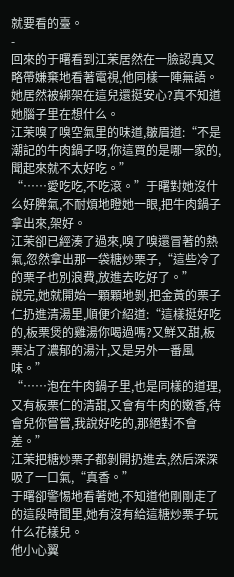就要看的臺。
-
回來的于曙看到江茉居然在一臉認真又略帶嫌棄地看著電視,他同樣一陣無語。
她居然被綁架在這兒還挺安心?真不知道她腦子里在想什么。
江茉嗅了嗅空氣里的味道,皺眉道:“不是潮記的牛肉鍋子呀,你這買的是哪一家的,聞起來就不太好吃。”
“……愛吃吃,不吃滾。”于曙對她沒什么好脾氣,不耐煩地瞪她一眼,把牛肉鍋子拿出來,架好。
江茉卻已經湊了過來,嗅了嗅還冒著的熱氣,忽然拿出那一袋糖炒栗子,“這些冷了的栗子也別浪費,放進去吃好了。”
說完,她就開始一顆顆地剝,把金黃的栗子仁扔進清湯里,順便介紹道:“這樣挺好吃的,板栗煲的雞湯你喝過嗎?又鮮又甜,板栗沾了濃郁的湯汁,又是另外一番風味。”
“……泡在牛肉鍋子里,也是同樣的道理,又有板栗仁的清甜,又會有牛肉的嫩香,待會兒你嘗嘗,我說好吃的,那絕對不會差。”
江茉把糖炒栗子都剝開扔進去,然后深深吸了一口氣,“真香。”
于曙卻警惕地看著她,不知道他剛剛走了的這段時間里,她有沒有給這糖炒栗子玩什么花樣兒。
他小心翼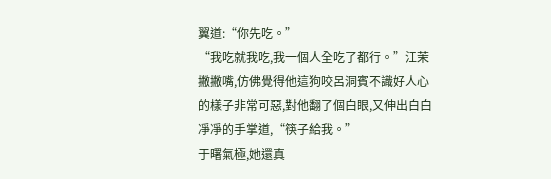翼道:“你先吃。”
“我吃就我吃,我一個人全吃了都行。”江茉撇撇嘴,仿佛覺得他這狗咬呂洞賓不識好人心的樣子非常可惡,對他翻了個白眼,又伸出白白凈凈的手掌道,“筷子給我。”
于曙氣極,她還真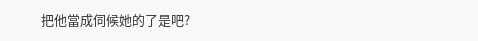把他當成伺候她的了是吧?